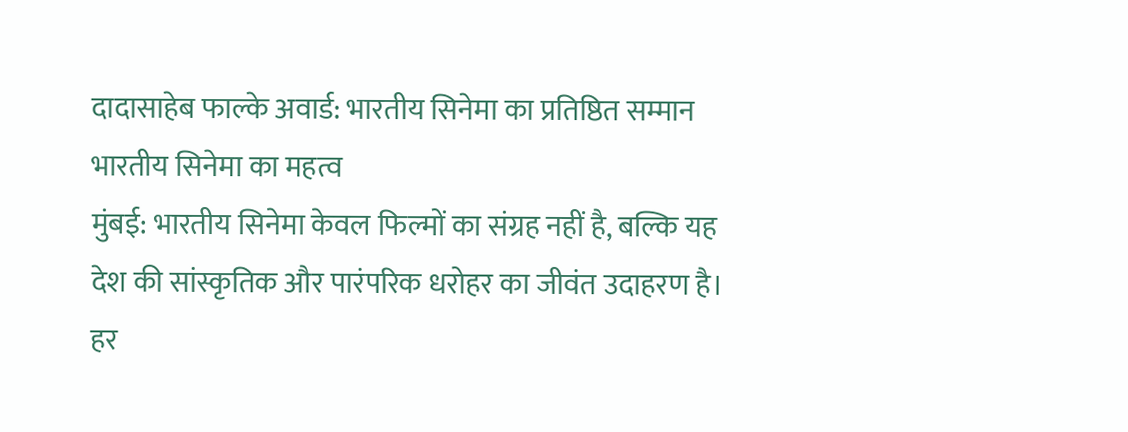दादासाहेब फाल्के अवार्ड: भारतीय सिनेमा का प्रतिष्ठित सम्मान
भारतीय सिनेमा का महत्व
मुंबई: भारतीय सिनेमा केवल फिल्मों का संग्रह नहीं है, बल्कि यह देश की सांस्कृतिक और पारंपरिक धरोहर का जीवंत उदाहरण है। हर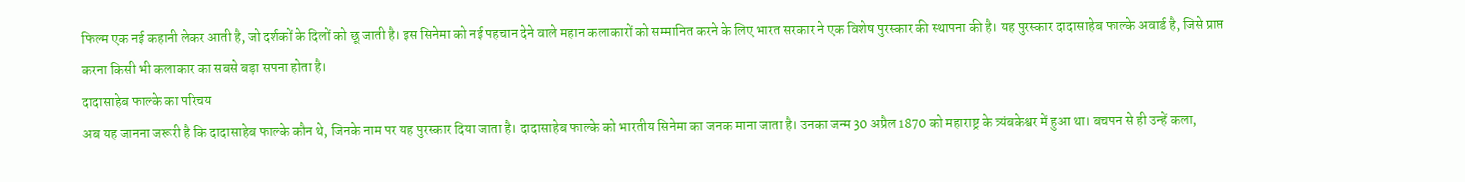फिल्म एक नई कहानी लेकर आती है, जो दर्शकों के दिलों को छू जाती है। इस सिनेमा को नई पहचान देने वाले महान कलाकारों को सम्मानित करने के लिए भारत सरकार ने एक विशेष पुरस्कार की स्थापना की है। यह पुरस्कार दादासाहेब फाल्के अवार्ड है, जिसे प्राप्त करना किसी भी कलाकार का सबसे बड़ा सपना होता है।
दादासाहेब फाल्के का परिचय
अब यह जानना जरूरी है कि दादासाहेब फाल्के कौन थे, जिनके नाम पर यह पुरस्कार दिया जाता है। दादासाहेब फाल्के को भारतीय सिनेमा का जनक माना जाता है। उनका जन्म 30 अप्रैल 1870 को महाराष्ट्र के त्र्यंबकेश्वर में हुआ था। बचपन से ही उन्हें कला,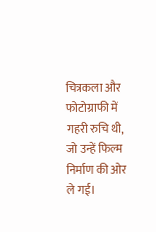चित्रकला और फोटोग्राफी में गहरी रुचि थी, जो उन्हें फिल्म निर्माण की ओर ले गई।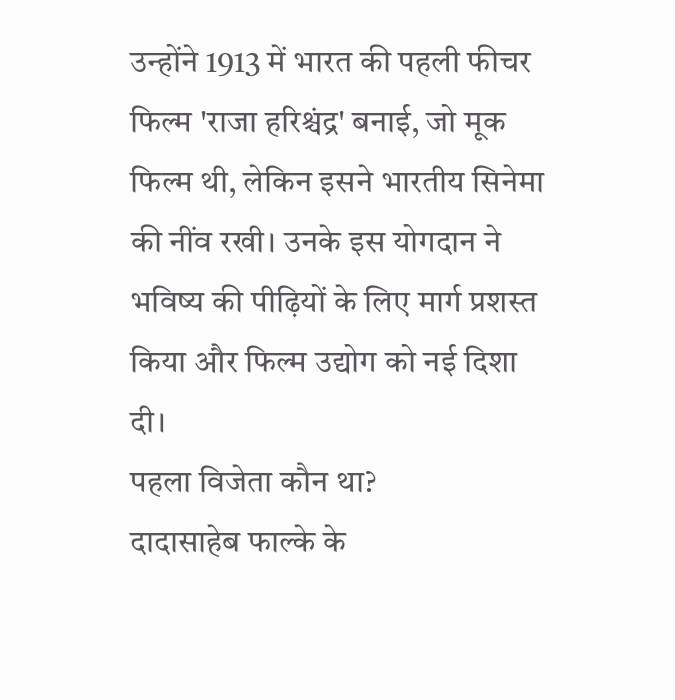उन्होंने 1913 में भारत की पहली फीचर फिल्म 'राजा हरिश्चंद्र' बनाई, जो मूक फिल्म थी, लेकिन इसने भारतीय सिनेमा की नींव रखी। उनके इस योगदान ने भविष्य की पीढ़ियों के लिए मार्ग प्रशस्त किया और फिल्म उद्योग को नई दिशा दी।
पहला विजेता कौन था?
दादासाहेब फाल्के के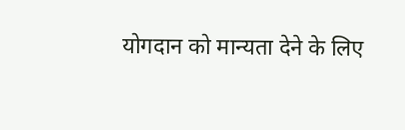योगदान को मान्यता देने के लिए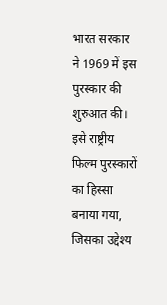भारत सरकार ने 1969 में इस पुरस्कार की शुरुआत की। इसे राष्ट्रीय फिल्म पुरस्कारों का हिस्सा बनाया गया, जिसका उद्देश्य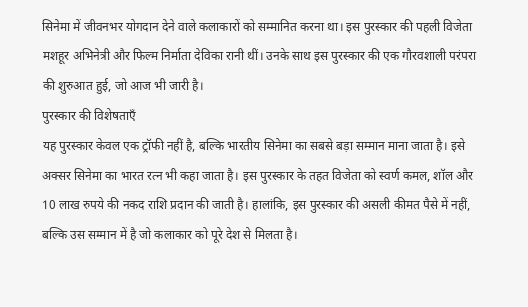सिनेमा में जीवनभर योगदान देने वाले कलाकारों को सम्मानित करना था। इस पुरस्कार की पहली विजेता मशहूर अभिनेत्री और फिल्म निर्माता देविका रानी थीं। उनके साथ इस पुरस्कार की एक गौरवशाली परंपरा की शुरुआत हुई, जो आज भी जारी है।
पुरस्कार की विशेषताएँ
यह पुरस्कार केवल एक ट्रॉफी नहीं है, बल्कि भारतीय सिनेमा का सबसे बड़ा सम्मान माना जाता है। इसे अक्सर सिनेमा का भारत रत्न भी कहा जाता है। इस पुरस्कार के तहत विजेता को स्वर्ण कमल, शॉल और 10 लाख रुपये की नकद राशि प्रदान की जाती है। हालांकि, इस पुरस्कार की असली कीमत पैसे में नहीं, बल्कि उस सम्मान में है जो कलाकार को पूरे देश से मिलता है।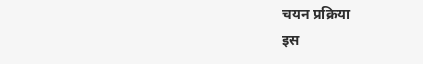चयन प्रक्रिया
इस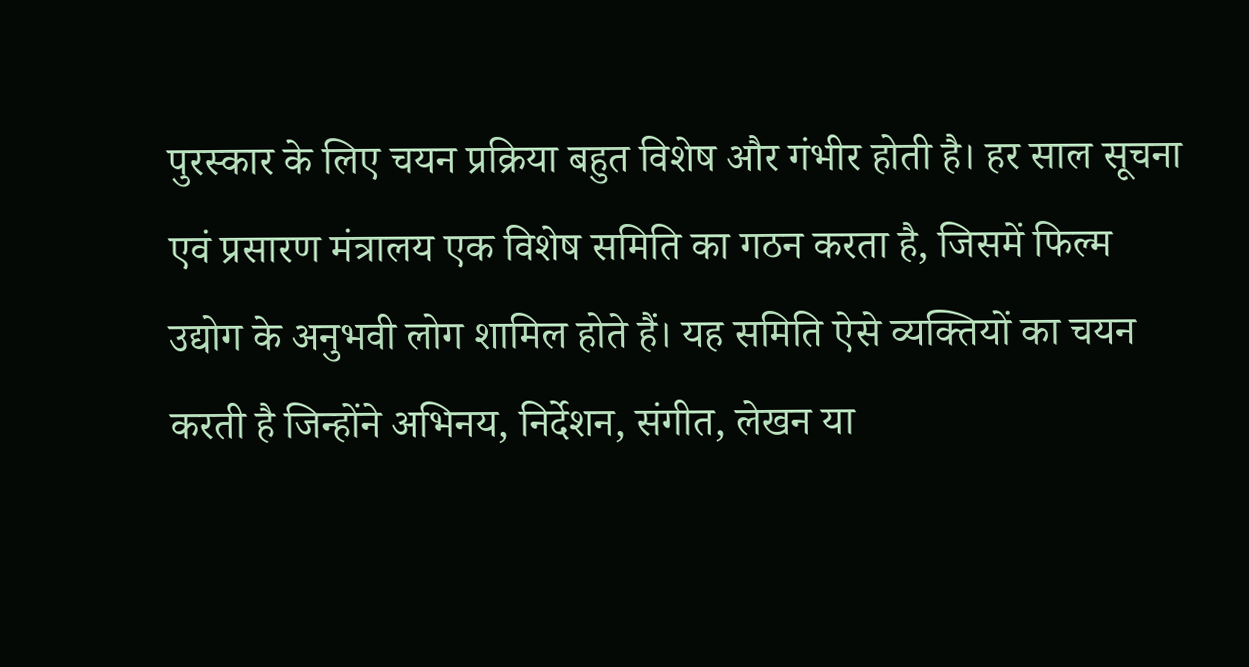पुरस्कार के लिए चयन प्रक्रिया बहुत विशेष और गंभीर होती है। हर साल सूचना एवं प्रसारण मंत्रालय एक विशेष समिति का गठन करता है, जिसमें फिल्म उद्योग के अनुभवी लोग शामिल होते हैं। यह समिति ऐसे व्यक्तियों का चयन करती है जिन्होंने अभिनय, निर्देशन, संगीत, लेखन या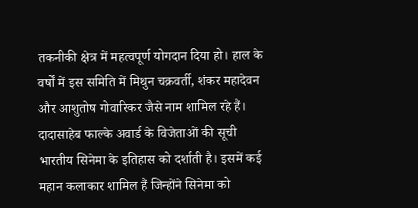तकनीकी क्षेत्र में महत्वपूर्ण योगदान दिया हो। हाल के वर्षों में इस समिति में मिथुन चक्रवर्ती, शंकर महादेवन और आशुतोष गोवारिकर जैसे नाम शामिल रहे हैं।
दादासाहेब फाल्के अवार्ड के विजेताओं की सूची भारतीय सिनेमा के इतिहास को दर्शाती है। इसमें कई महान कलाकार शामिल हैं जिन्होंने सिनेमा को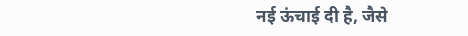नई ऊंचाई दी है, जैसे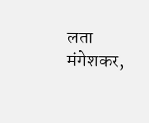लता मंगेशकर,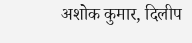अशोक कुमार, दिलीप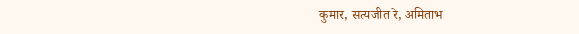कुमार, सत्यजीत रे, अमिताभ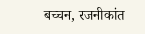बच्चन, रजनीकांत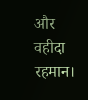और वहीदा रहमान।